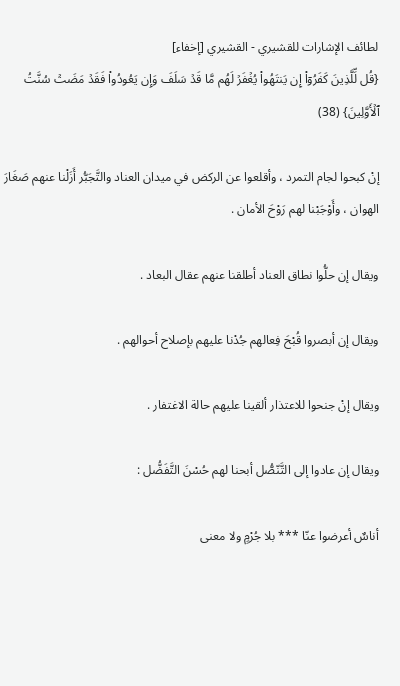لطائف الإشارات للقشيري - القشيري [إخفاء]
{قُل لِّلَّذِينَ كَفَرُوٓاْ إِن يَنتَهُواْ يُغۡفَرۡ لَهُم مَّا قَدۡ سَلَفَ وَإِن يَعُودُواْ فَقَدۡ مَضَتۡ سُنَّتُ ٱلۡأَوَّلِينَ} (38)

إنْ كبحوا لجام التمرد ، وأقلعوا عن الركض في ميدان العناد والتَّجَبُّر أَزَلْنا عنهم صَغَارَ الهوان ، وأَوْجَبْنا لهم رَوْحَ الأمان .

ويقال إن حلُّوا نطاق العناد أطلقنا عنهم عقال البعاد .

ويقال إن أبصروا قُبْحَ فِعالهم جُدْنا عليهم بإصلاح أحوالهم .

ويقال إنْ جنحوا للاعتذار ألقينا عليهم حالة الاغتفار .

ويقال إن عادوا إلى التَّنّصُّل أبحنا لهم حُسْنَ التَّفَضُّل :

أناسٌ أعرضوا عنّا *** بلا جُرْمٍ ولا معنى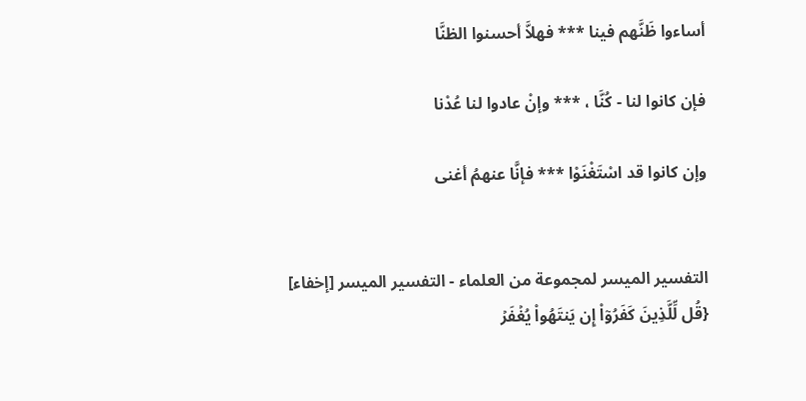أساءوا ظَنَّهم فينا *** فهلاَّ أحسنوا الظنَّا

فإن كانوا لنا - كُنَّا ، *** وإنْ عادوا لنا عُدْنا

وإن كانوا قد اسْتَغْنَوْا *** فإنَّا عنهمُ أغنى


التفسير الميسر لمجموعة من العلماء - التفسير الميسر [إخفاء]
{قُل لِّلَّذِينَ كَفَرُوٓاْ إِن يَنتَهُواْ يُغۡفَرۡ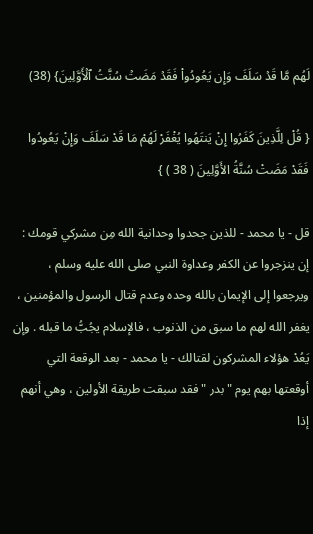لَهُم مَّا قَدۡ سَلَفَ وَإِن يَعُودُواْ فَقَدۡ مَضَتۡ سُنَّتُ ٱلۡأَوَّلِينَ} (38)

{ قُلْ لِلَّذِينَ كَفَرُوا إِنْ يَنتَهُوا يُغْفَرْ لَهُمْ مَا قَدْ سَلَفَ وَإِنْ يَعُودُوا فَقَدْ مَضَتْ سُنَّةُ الأَوَّلِينَ ( 38 ) }

قل - يا محمد - للذين جحدوا وحدانية الله مِن مشركي قومك : إن ينزجروا عن الكفر وعداوة النبي صلى الله عليه وسلم ، ويرجعوا إلى الإيمان بالله وحده وعدم قتال الرسول والمؤمنين ، يغفر الله لهم ما سبق من الذنوب ، فالإسلام يجُبُّ ما قبله . وإن يَعُدْ هؤلاء المشركون لقتالك - يا محمد - بعد الوقعة التي أوقعتها بهم يوم " بدر " فقد سبقت طريقة الأولين ، وهي أنهم إذا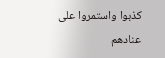كذبوا واستمروا على عنادهم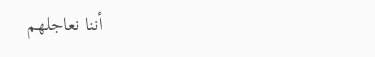أننا نعاجلهم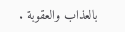بالعذاب والعقوبة .